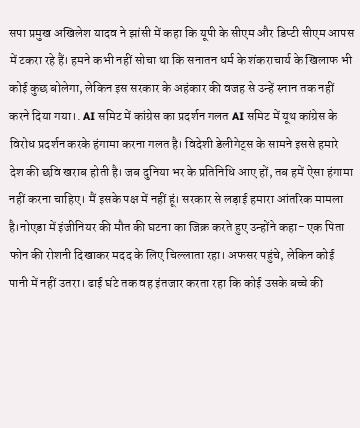सपा प्रमुख अखिलेश यादव ने झांसी में कहा कि यूपी के सीएम और डिप्टी सीएम आपस में टकरा रहे हैं। हमने कभी नहीं सोचा था कि सनातन धर्म के शंकराचार्य के खिलाफ भी कोई कुछ बोलेगा, लेकिन इस सरकार के अहंकार की वजह से उन्हें स्नान तक नहीं करने दिया गया।. AI समिट में कांग्रेस का प्रदर्शन गलत AI समिट में यूथ कांग्रेस के विरोध प्रदर्शन करके हंगामा करना गलत है। विदेशी डेलीगेट्स के सामने इससे हमारे देश की छवि खराब होती है। जब दुनिया भर के प्रतिनिधि आए हों, तब हमें ऐसा हंगामा नहीं करना चाहिए। मैं इसके पक्ष में नहीं हूं। सरकार से लड़ाई हमारा आंतरिक मामला है।नोएडा में इंजीनियर की मौत की घटना का जिक्र करते हुए उन्होंने कहा- एक पिता फोन की रोशनी दिखाकर मदद के लिए चिल्लाता रहा। अफसर पहुंचे, लेकिन कोई पानी में नहीं उतरा। ढाई घंटे तक वह इंतजार करता रहा कि कोई उसके बच्चे की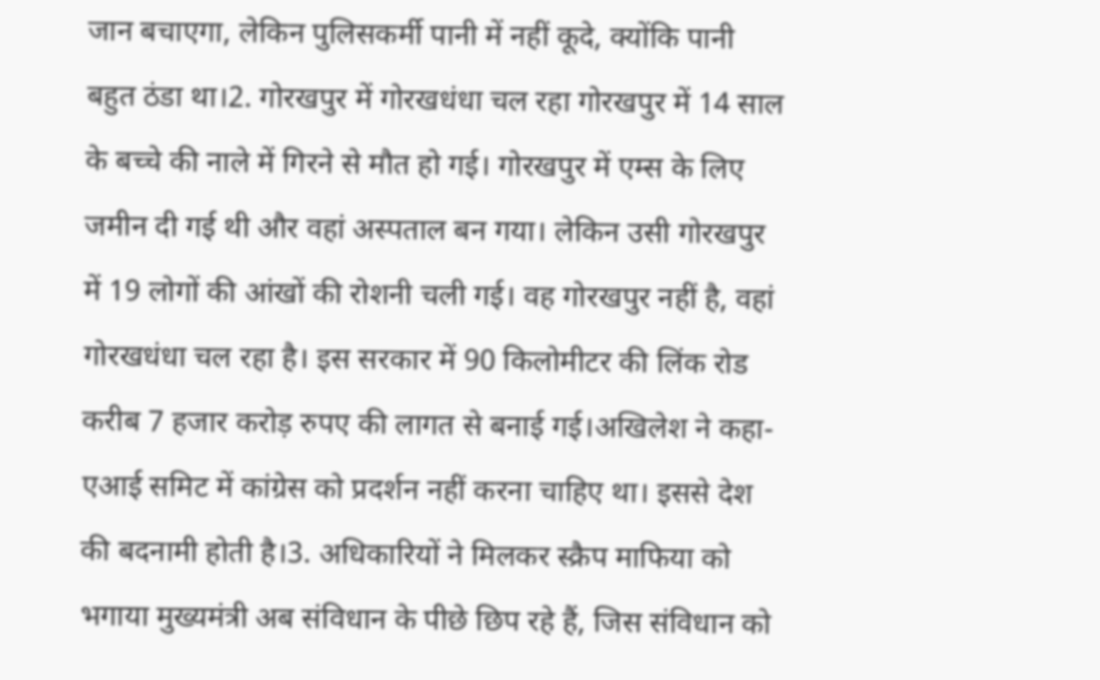जान बचाएगा, लेकिन पुलिसकर्मी पानी में नहीं कूदे, क्योंकि पानी बहुत ठंडा था।2. गोरखपुर में गोरखधंधा चल रहा गोरखपुर में 14 साल के बच्चे की नाले में गिरने से मौत हो गई। गोरखपुर में एम्स के लिए जमीन दी गई थी और वहां अस्पताल बन गया। लेकिन उसी गोरखपुर में 19 लोगों की आंखों की रोशनी चली गई। वह गोरखपुर नहीं है, वहां गोरखधंधा चल रहा है। इस सरकार में 90 किलोमीटर की लिंक रोड करीब 7 हजार करोड़ रुपए की लागत से बनाई गई।अखिलेश ने कहा- एआई समिट में कांग्रेस को प्रदर्शन नहीं करना चाहिए था। इससे देश की बदनामी होती है।3. अधिकारियों ने मिलकर स्क्रैप माफिया को भगाया मुख्यमंत्री अब संविधान के पीछे छिप रहे हैं, जिस संविधान को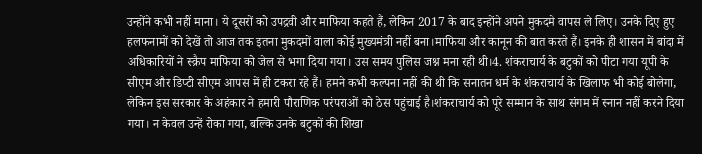उन्होंने कभी नहीं माना। ये दूसरों को उपद्रवी और माफिया कहते हैं, लेकिन 2017 के बाद इन्होंने अपने मुकदमे वापस ले लिए। उनके दिए हुए हलफनामों को देखें तो आज तक इतना मुकदमों वाला कोई मुख्यमंत्री नहीं बना।माफिया और कानून की बात करते हैं। इनके ही शासन में बांदा में अधिकारियों ने स्क्रैप माफिया को जेल से भगा दिया गया। उस समय पुलिस जश्न मना रही थी।4. शंकराचार्य के बटुकों को पीटा गया यूपी के सीएम और डिप्टी सीएम आपस में ही टकरा रहे हैं। हमने कभी कल्पना नहीं की थी कि सनातन धर्म के शंकराचार्य के खिलाफ भी कोई बोलेगा, लेकिन इस सरकार के अहंकार ने हमारी पौराणिक परंपराओं को ठेस पहुंचाई है।शंकराचार्य को पूरे सम्मान के साथ संगम में स्नान नहीं करने दिया गया। न केवल उन्हें रोका गया, बल्कि उनके बटुकों की शिखा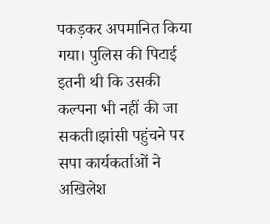पकड़कर अपमानित किया गया। पुलिस की पिटाई इतनी थी कि उसकी कल्पना भी नहीं की जा सकती।झांसी पहुंचने पर सपा कार्यकर्ताओं ने अखिलेश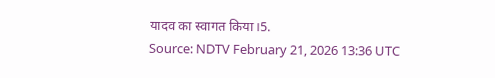यादव का स्वागत किया।5.
Source: NDTV February 21, 2026 13:36 UTC